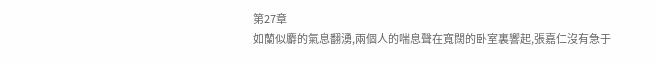第27章
如蘭似麝的氣息翻湧,兩個人的喘息聲在寬闊的卧室裏響起,張嘉仁沒有急于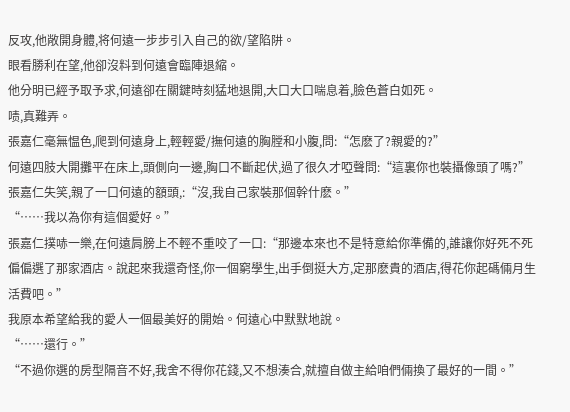反攻,他敞開身體,将何遠一步步引入自己的欲/望陷阱。
眼看勝利在望,他卻沒料到何遠會臨陣退縮。
他分明已經予取予求,何遠卻在關鍵時刻猛地退開,大口大口喘息着,臉色蒼白如死。
啧,真難弄。
張嘉仁毫無愠色,爬到何遠身上,輕輕愛/撫何遠的胸膛和小腹,問:“怎麽了?親愛的?”
何遠四肢大開攤平在床上,頭側向一邊,胸口不斷起伏,過了很久才啞聲問:“這裏你也裝攝像頭了嗎?”
張嘉仁失笑,親了一口何遠的額頭,:“沒,我自己家裝那個幹什麽。”
“……我以為你有這個愛好。”
張嘉仁撲哧一樂,在何遠肩膀上不輕不重咬了一口:“那邊本來也不是特意給你準備的,誰讓你好死不死偏偏選了那家酒店。說起來我還奇怪,你一個窮學生,出手倒挺大方,定那麽貴的酒店,得花你起碼倆月生活費吧。”
我原本希望給我的愛人一個最美好的開始。何遠心中默默地說。
“……還行。”
“不過你選的房型隔音不好,我舍不得你花錢,又不想湊合,就擅自做主給咱們倆換了最好的一間。”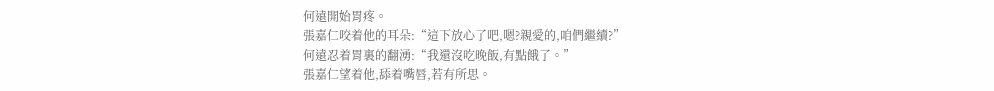何遠開始胃疼。
張嘉仁咬着他的耳朵:“這下放心了吧,嗯?親愛的,咱們繼續?”
何遠忍着胃裏的翻湧:“我還沒吃晚飯,有點餓了。”
張嘉仁望着他,舔着嘴唇,若有所思。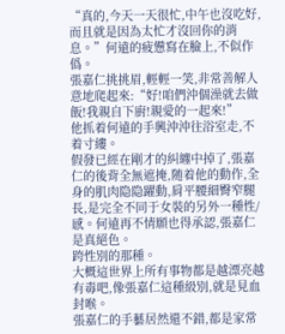“真的,今天一天很忙,中午也沒吃好,而且就是因為太忙才沒回你的消息。”何遠的疲憊寫在臉上,不似作僞。
張嘉仁挑挑眉,輕輕一笑,非常善解人意地爬起來:“好!咱們沖個澡就去做飯!我親自下廚!親愛的一起來!”
他抓着何遠的手興沖沖往浴室走,不着寸縷。
假發已經在剛才的糾纏中掉了,張嘉仁的後背全無遮掩,随着他的動作,全身的肌肉隐隐躍動,肩平腰細臀窄腿長,是完全不同于女裝的另外一種性/感。何遠再不情願也得承認,張嘉仁是真絕色。
跨性別的那種。
大概這世界上所有事物都是越漂亮越有毒吧,像張嘉仁這種級別,就是見血封喉。
張嘉仁的手藝居然還不錯,都是家常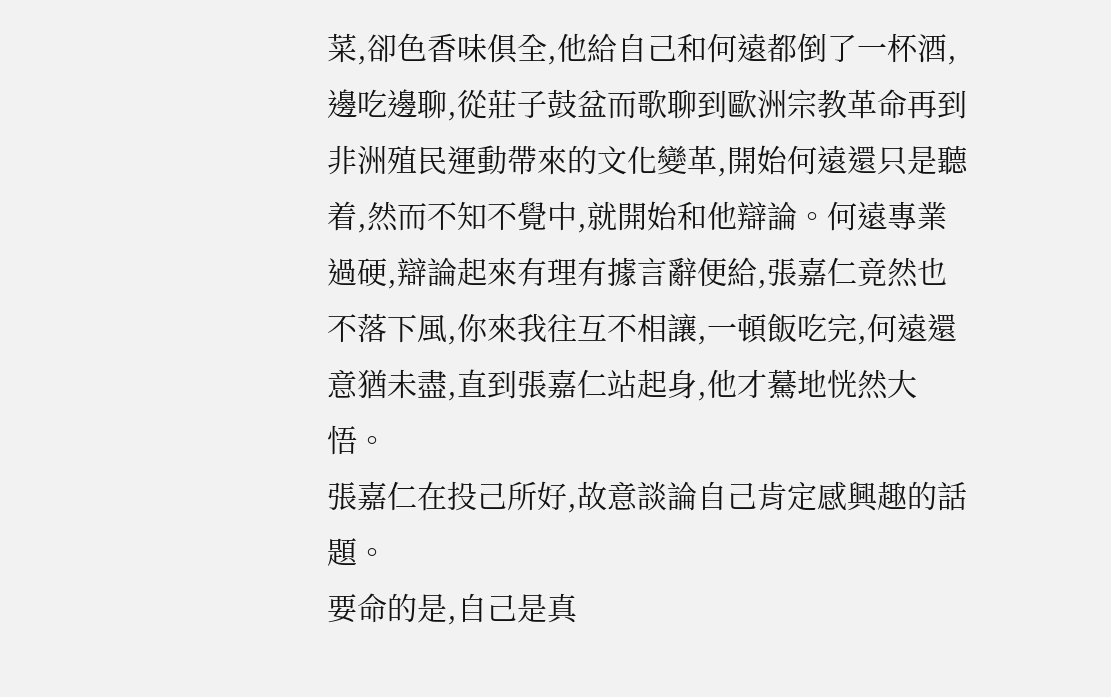菜,卻色香味俱全,他給自己和何遠都倒了一杯酒,邊吃邊聊,從莊子鼓盆而歌聊到歐洲宗教革命再到非洲殖民運動帶來的文化變革,開始何遠還只是聽着,然而不知不覺中,就開始和他辯論。何遠專業過硬,辯論起來有理有據言辭便給,張嘉仁竟然也不落下風,你來我往互不相讓,一頓飯吃完,何遠還意猶未盡,直到張嘉仁站起身,他才驀地恍然大悟。
張嘉仁在投己所好,故意談論自己肯定感興趣的話題。
要命的是,自己是真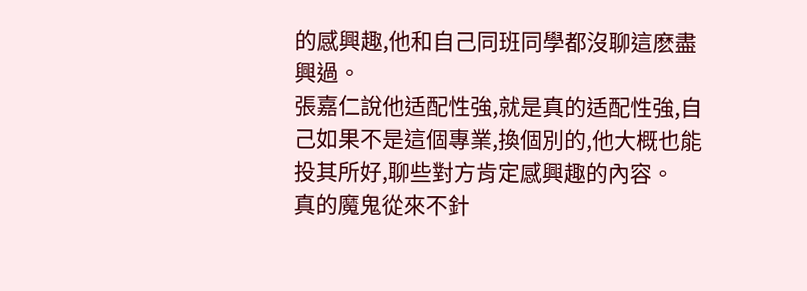的感興趣,他和自己同班同學都沒聊這麽盡興過。
張嘉仁說他适配性強,就是真的适配性強,自己如果不是這個專業,換個別的,他大概也能投其所好,聊些對方肯定感興趣的內容。
真的魔鬼從來不針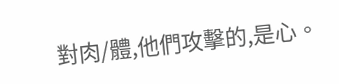對肉/體,他們攻擊的,是心。